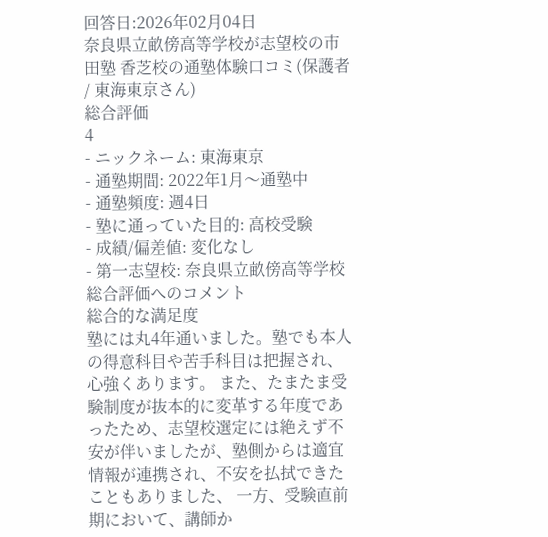回答日:2026年02月04日
奈良県立畝傍高等学校が志望校の市田塾 香芝校の通塾体験口コミ(保護者 / 東海東京さん)
総合評価
4
- ニックネーム: 東海東京
- 通塾期間: 2022年1月〜通塾中
- 通塾頻度: 週4日
- 塾に通っていた目的: 高校受験
- 成績/偏差値: 変化なし
- 第一志望校: 奈良県立畝傍高等学校
総合評価へのコメント
総合的な満足度
塾には丸4年通いました。塾でも本人の得意科目や苦手科目は把握され、心強くあります。 また、たまたま受験制度が抜本的に変革する年度であったため、志望校選定には絶えず不安が伴いましたが、塾側からは適宜情報が連携され、不安を払拭できたこともありました、 一方、受験直前期において、講師か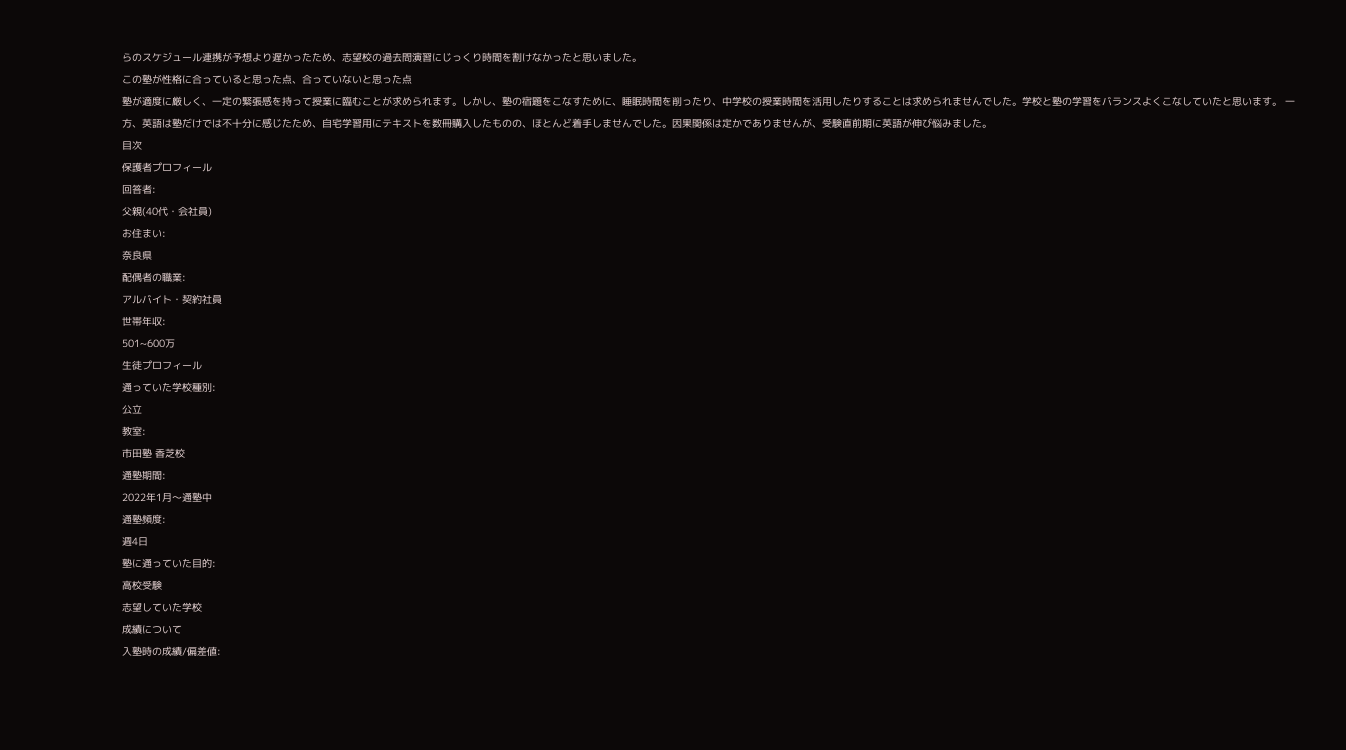らのスケジュール連携が予想より遅かったため、志望校の過去問演習にじっくり時間を割けなかったと思いました。
この塾が性格に合っていると思った点、合っていないと思った点
塾が適度に厳しく、一定の緊張感を持って授業に臨むことが求められます。しかし、塾の宿題をこなすために、睡眠時間を削ったり、中学校の授業時間を活用したりすることは求められませんでした。学校と塾の学習をバランスよくこなしていたと思います。 一方、英語は塾だけでは不十分に感じたため、自宅学習用にテキストを数冊購入したものの、ほとんど着手しませんでした。因果関係は定かでありませんが、受験直前期に英語が伸び悩みました。
目次
保護者プロフィール
回答者:
父親(40代・会社員)
お住まい:
奈良県
配偶者の職業:
アルバイト・契約社員
世帯年収:
501~600万
生徒プロフィール
通っていた学校種別:
公立
教室:
市田塾 香芝校
通塾期間:
2022年1月〜通塾中
通塾頻度:
週4日
塾に通っていた目的:
高校受験
志望していた学校
成績について
入塾時の成績/偏差値: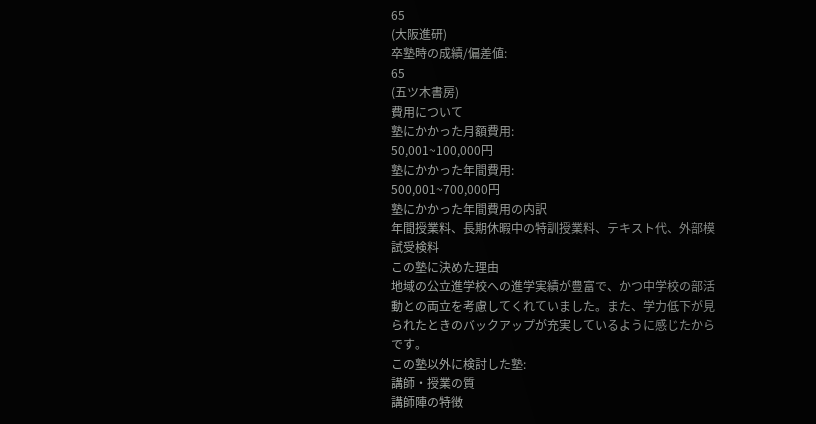65
(大阪進研)
卒塾時の成績/偏差値:
65
(五ツ木書房)
費用について
塾にかかった月額費用:
50,001~100,000円
塾にかかった年間費用:
500,001~700,000円
塾にかかった年間費用の内訳
年間授業料、長期休暇中の特訓授業料、テキスト代、外部模試受検料
この塾に決めた理由
地域の公立進学校への進学実績が豊富で、かつ中学校の部活動との両立を考慮してくれていました。また、学力低下が見られたときのバックアップが充実しているように感じたからです。
この塾以外に検討した塾:
講師・授業の質
講師陣の特徴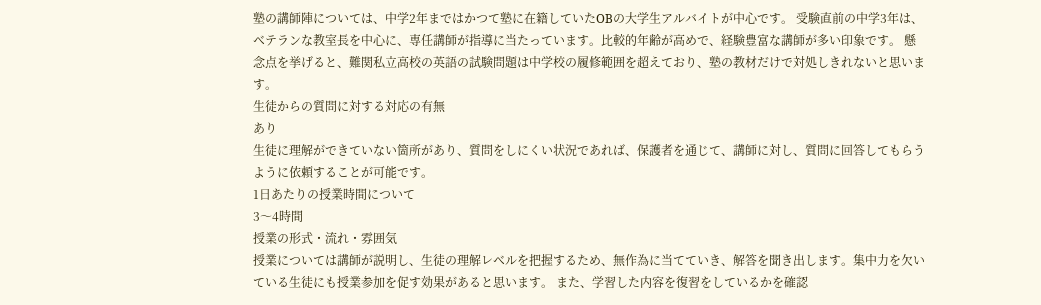塾の講師陣については、中学2年まではかつて塾に在籍していたOBの大学生アルバイトが中心です。 受験直前の中学3年は、ベテランな教室長を中心に、専任講師が指導に当たっています。比較的年齢が高めで、経験豊富な講師が多い印象です。 懸念点を挙げると、難関私立高校の英語の試験問題は中学校の履修範囲を超えており、塾の教材だけで対処しきれないと思います。
生徒からの質問に対する対応の有無
あり
生徒に理解ができていない箇所があり、質問をしにくい状況であれば、保護者を通じて、講師に対し、質問に回答してもらうように依頼することが可能です。
1日あたりの授業時間について
3〜4時間
授業の形式・流れ・雰囲気
授業については講師が説明し、生徒の理解レベルを把握するため、無作為に当てていき、解答を聞き出します。集中力を欠いている生徒にも授業参加を促す効果があると思います。 また、学習した内容を復習をしているかを確認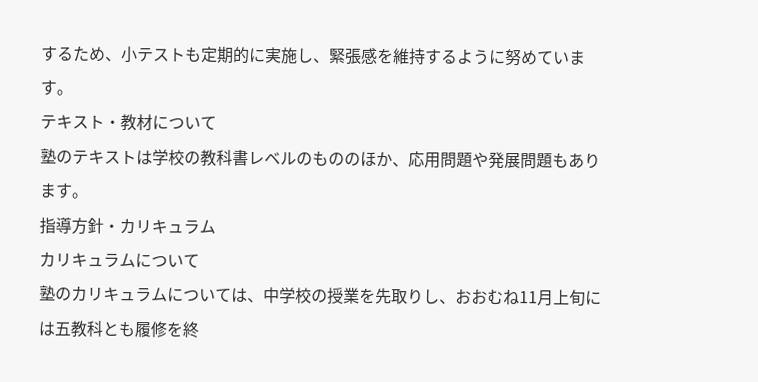するため、小テストも定期的に実施し、緊張感を維持するように努めています。
テキスト・教材について
塾のテキストは学校の教科書レベルのもののほか、応用問題や発展問題もあります。
指導方針・カリキュラム
カリキュラムについて
塾のカリキュラムについては、中学校の授業を先取りし、おおむね11月上旬には五教科とも履修を終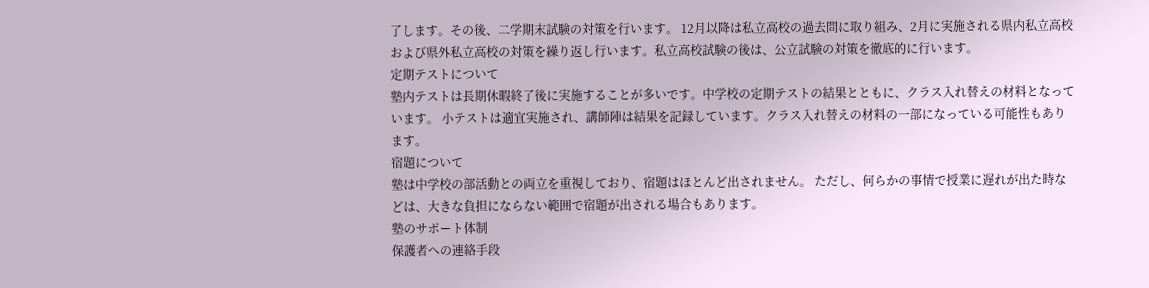了します。その後、二学期末試験の対策を行います。 12月以降は私立高校の過去問に取り組み、2月に実施される県内私立高校および県外私立高校の対策を繰り返し行います。私立高校試験の後は、公立試験の対策を徹底的に行います。
定期テストについて
塾内テストは長期休暇終了後に実施することが多いです。中学校の定期テストの結果とともに、クラス入れ替えの材料となっています。 小テストは適宜実施され、講師陣は結果を記録しています。クラス入れ替えの材料の一部になっている可能性もあります。
宿題について
塾は中学校の部活動との両立を重視しており、宿題はほとんど出されません。 ただし、何らかの事情で授業に遅れが出た時などは、大きな負担にならない範囲で宿題が出される場合もあります。
塾のサポート体制
保護者への連絡手段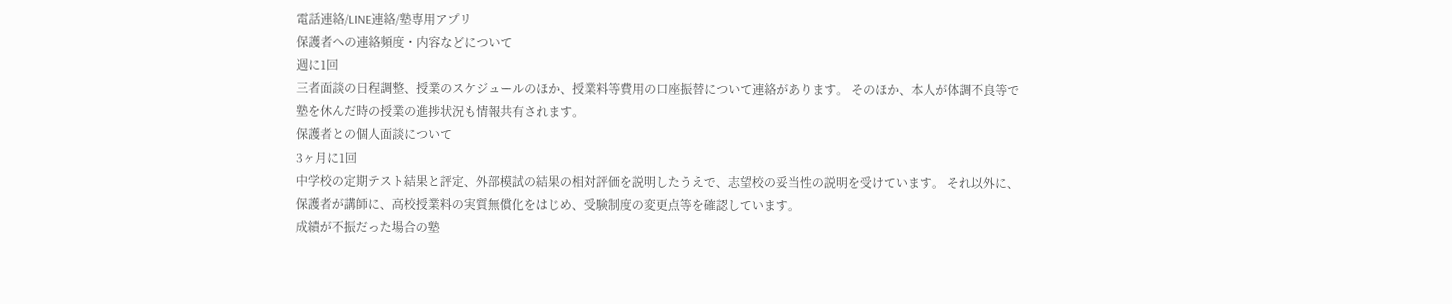電話連絡/LINE連絡/塾専用アプリ
保護者への連絡頻度・内容などについて
週に1回
三者面談の日程調整、授業のスケジュールのほか、授業料等費用の口座振替について連絡があります。 そのほか、本人が体調不良等で塾を休んだ時の授業の進捗状況も情報共有されます。
保護者との個人面談について
3ヶ月に1回
中学校の定期テスト結果と評定、外部模試の結果の相対評価を説明したうえで、志望校の妥当性の説明を受けています。 それ以外に、保護者が講師に、高校授業料の実質無償化をはじめ、受験制度の変更点等を確認しています。
成績が不振だった場合の塾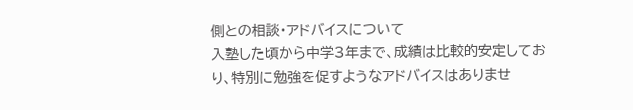側との相談・アドバイスについて
入塾した頃から中学3年まで、成績は比較的安定しており、特別に勉強を促すようなアドバイスはありませ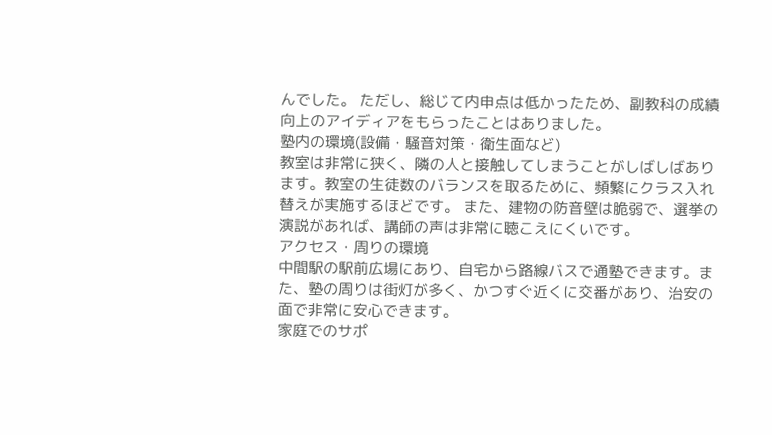んでした。 ただし、総じて内申点は低かったため、副教科の成績向上のアイディアをもらったことはありました。
塾内の環境(設備・騒音対策・衛生面など)
教室は非常に狭く、隣の人と接触してしまうことがしばしばあります。教室の生徒数のバランスを取るために、頻繁にクラス入れ替えが実施するほどです。 また、建物の防音壁は脆弱で、選挙の演説があれば、講師の声は非常に聴こえにくいです。
アクセス・周りの環境
中間駅の駅前広場にあり、自宅から路線バスで通塾できます。また、塾の周りは街灯が多く、かつすぐ近くに交番があり、治安の面で非常に安心できます。
家庭でのサポ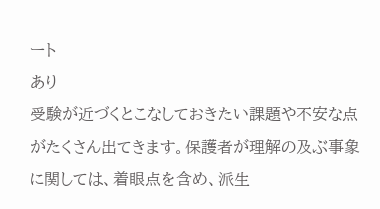ート
あり
受験が近づくとこなしておきたい課題や不安な点がたくさん出てきます。保護者が理解の及ぶ事象に関しては、着眼点を含め、派生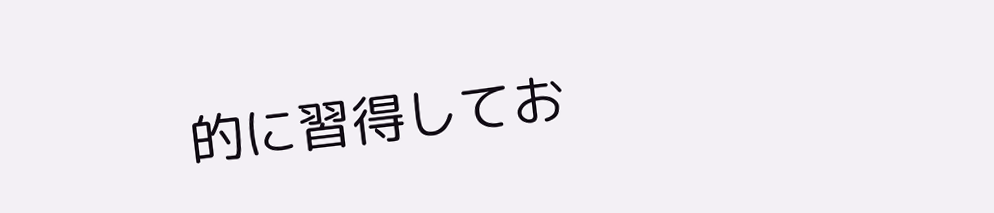的に習得してお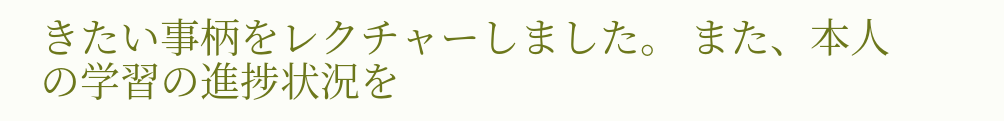きたい事柄をレクチャーしました。 また、本人の学習の進捗状況を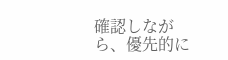確認しながら、優先的に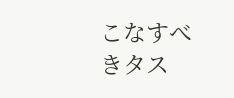こなすべきタス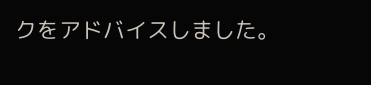クをアドバイスしました。